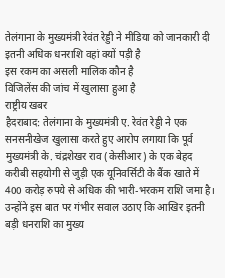तेलंगाना के मुख्यमंत्री रेवंत रेड्डी ने मीडिया को जानकारी दी
इतनी अधिक धनराशि वहां क्यों पड़ी है
इस रकम का असली मालिक कौन है
विजिलेंस की जांच में खुलासा हुआ है
राष्ट्रीय खबर
हैदराबाद: तेलंगाना के मुख्यमंत्री ए. रेवंत रेड्डी ने एक सनसनीखेज खुलासा करते हुए आरोप लगाया कि पूर्व मुख्यमंत्री के. चंद्रशेखर राव (केसीआर) के एक बेहद करीबी सहयोगी से जुड़ी एक यूनिवर्सिटी के बैंक खाते में 400 करोड़ रुपये से अधिक की भारी-भरकम राशि जमा है। उन्होंने इस बात पर गंभीर सवाल उठाए कि आखिर इतनी बड़ी धनराशि का मुख्य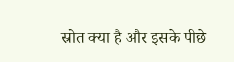स्रोत क्या है और इसके पीछे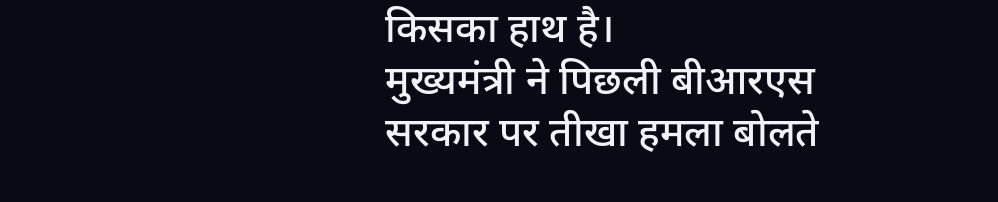किसका हाथ है।
मुख्यमंत्री ने पिछली बीआरएस सरकार पर तीखा हमला बोलते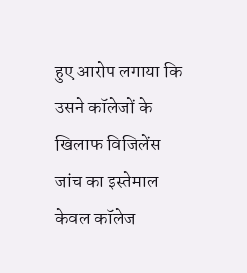हुए आरोप लगाया कि उसने कॉलेजों के खिलाफ विजिलेंस जांच का इस्तेमाल केवल कॉलेज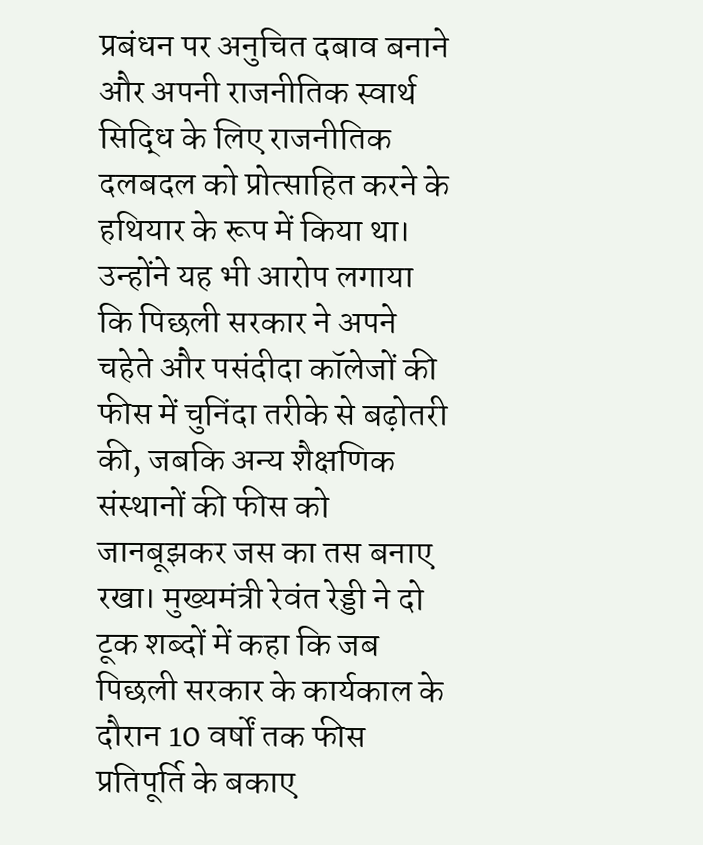प्रबंधन पर अनुचित दबाव बनाने और अपनी राजनीतिक स्वार्थ सिद्धि के लिए राजनीतिक दलबदल को प्रोत्साहित करने के हथियार के रूप में किया था।
उन्होंने यह भी आरोप लगाया कि पिछली सरकार ने अपने चहेते और पसंदीदा कॉलेजों की फीस में चुनिंदा तरीके से बढ़ोतरी की, जबकि अन्य शैक्षणिक संस्थानों की फीस को जानबूझकर जस का तस बनाए रखा। मुख्यमंत्री रेवंत रेड्डी ने दो टूक शब्दों में कहा कि जब पिछली सरकार के कार्यकाल के दौरान 10 वर्षों तक फीस प्रतिपूर्ति के बकाए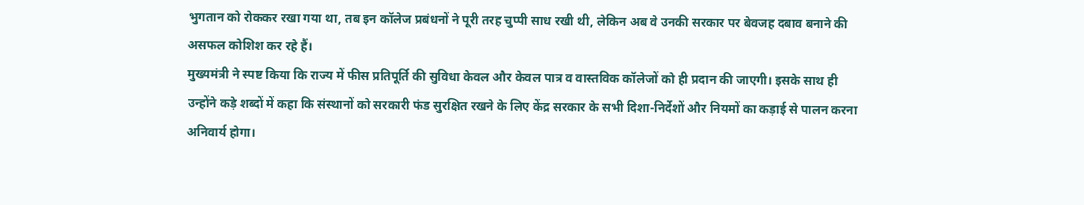भुगतान को रोककर रखा गया था, तब इन कॉलेज प्रबंधनों ने पूरी तरह चुप्पी साध रखी थी, लेकिन अब वे उनकी सरकार पर बेवजह दबाव बनाने की असफल कोशिश कर रहे हैं।
मुख्यमंत्री ने स्पष्ट किया कि राज्य में फीस प्रतिपूर्ति की सुविधा केवल और केवल पात्र व वास्तविक कॉलेजों को ही प्रदान की जाएगी। इसके साथ ही उन्होंने कड़े शब्दों में कहा कि संस्थानों को सरकारी फंड सुरक्षित रखने के लिए केंद्र सरकार के सभी दिशा-निर्देशों और नियमों का कड़ाई से पालन करना अनिवार्य होगा।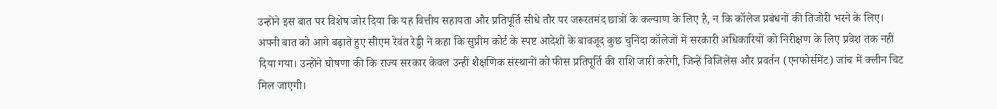उन्होंने इस बात पर विशेष जोर दिया कि यह वित्तीय सहायता और प्रतिपूर्ति सीधे तौर पर जरूरतमंद छात्रों के कल्याण के लिए है, न कि कॉलेज प्रबंधनों की तिजोरी भरने के लिए।
अपनी बात को आगे बढ़ाते हुए सीएम रेवंत रेड्डी ने कहा कि सुप्रीम कोर्ट के स्पष्ट आदेशों के बावजूद कुछ चुनिंदा कॉलेजों में सरकारी अधिकारियों को निरीक्षण के लिए प्रवेश तक नहीं दिया गया। उन्होंने घोषणा की कि राज्य सरकार केवल उन्हीं शैक्षणिक संस्थानों को फीस प्रतिपूर्ति की राशि जारी करेगी, जिन्हें विजिलेंस और प्रवर्तन (एनफोर्समेंट) जांच में क्लीन चिट मिल जाएगी।